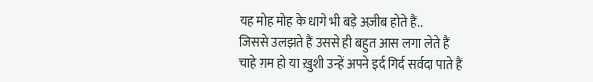यह मोह मोह के धागे भी बड़े अज़ीब होते हैं..
जिससे उलझते हैं उससे ही बहुत आस लगा लेते हैं
चाहे ग़म हो या ख़ुशी उन्हें अपने इर्द गिर्द सर्वदा पाते हैं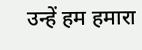उन्हें हम हमारा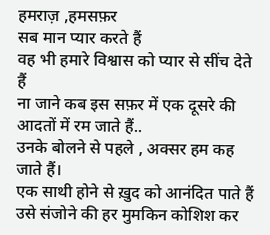हमराज़ ,हमसफ़र
सब मान प्यार करते हैं
वह भी हमारे विश्वास को प्यार से सींच देते हैं
ना जाने कब इस सफ़र में एक दूसरे की आदतों में रम जाते हैं..
उनके बोलने से पहले , अक्सर हम कह जाते हैं।
एक साथी होने से ख़ुद को आनंदित पाते हैं
उसे संजोने की हर मुमकिन कोशिश कर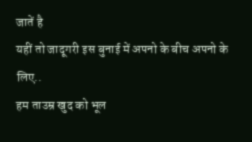जातें है
यहीं तो जादूगरी इस बुनाई में अपनो के बीच अपनो के लिए..
हम ताउम्र खुद को भूल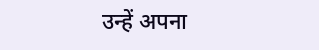उन्हें अपना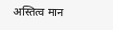अस्तित्व मान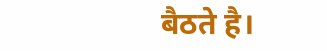बैठते है।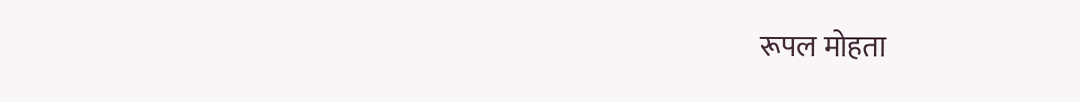रूपल मोहता